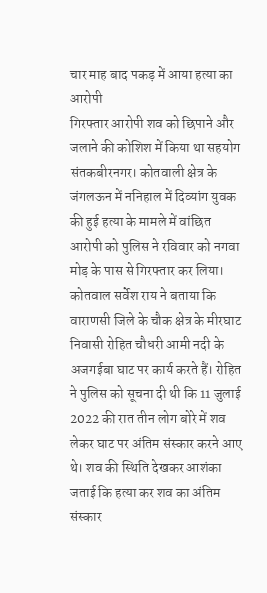चार माह बाद पकड़ में आया हत्या का आरोपी
गिरफ्तार आरोपी शव को छिपाने और जलाने की कोशिश में किया था सहयोग
संतकबीरनगर। कोतवाली क्षेत्र के जंगलऊन में ननिहाल में दिव्यांग युवक की हुई हत्या के मामले में वांछित आरोपी को पुलिस ने रविवार को नगवा मोड़ के पास से गिरफ्तार कर लिया।
कोतवाल सर्वेश राय ने बताया कि वाराणसी जिले के चौक क्षेत्र के मीरघाट निवासी रोहित चौधरी आमी नदी के अजगईबा घाट पर कार्य करते हैं। रोहित ने पुलिस को सूचना दी थी कि 11 जुलाई 2022 की रात तीन लोग बोरे में शव लेकर घाट पर अंतिम संस्कार करने आए थे। शव की स्थिति देखकर आशंका जताई कि हत्या कर शव का अंतिम संस्कार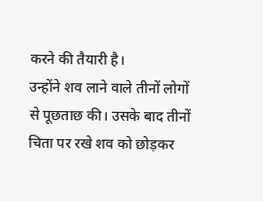करने की तैयारी है।
उन्होंने शव लाने वाले तीनों लोगों से पूछताछ की। उसके बाद तीनों चिता पर रखे शव को छोड़कर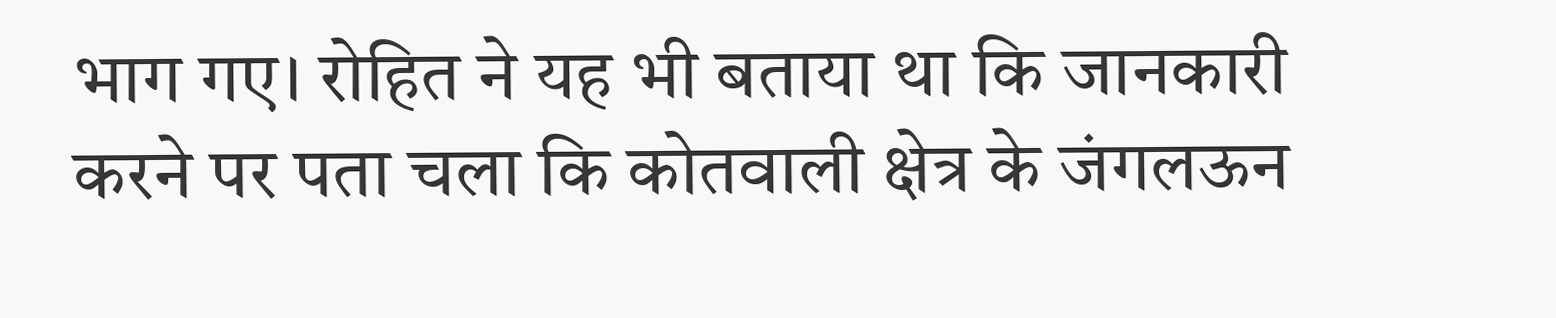भाग गए। रोहित ने यह भी बताया था कि जानकारी करने पर पता चला कि कोतवाली क्षेत्र के जंगलऊन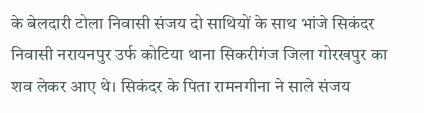के बेलदारी टोला निवासी संजय दो साथियों के साथ भांजे सिकंदर निवासी नरायनपुर उर्फ कोटिया थाना सिकरीगंज जिला गोरखपुर का शव लेकर आए थे। सिकंदर के पिता रामनगीना ने साले संजय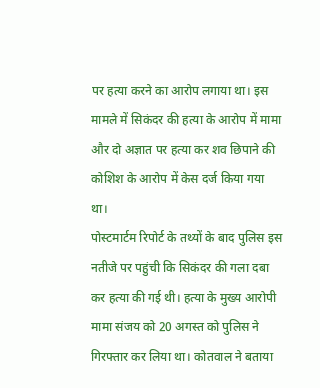पर हत्या करने का आरोप लगाया था। इस मामले में सिकंदर की हत्या के आरोप में मामा और दो अज्ञात पर हत्या कर शव छिपाने की कोशिश के आरोप में केस दर्ज किया गया था।
पोस्टमार्टम रिपोर्ट के तथ्यों के बाद पुलिस इस नतीजे पर पहुंची कि सिकंदर की गला दबा कर हत्या की गई थी। हत्या के मुख्य आरोपी मामा संजय को 20 अगस्त को पुलिस ने गिरफ्तार कर लिया था। कोतवाल ने बताया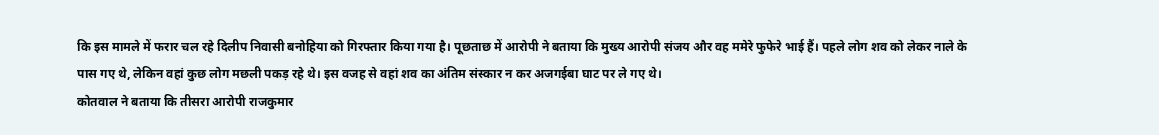कि इस मामले में फरार चल रहे दिलीप निवासी बनोहिया को गिरफ्तार किया गया है। पूछताछ में आरोपी ने बताया कि मुख्य आरोपी संजय और वह ममेरे फुफेरे भाई हैं। पहले लोग शव को लेकर नाले के पास गए थे, लेकिन वहां कुछ लोग मछली पकड़ रहे थे। इस वजह से वहां शव का अंतिम संस्कार न कर अजगईबा घाट पर ले गए थे।
कोतवाल ने बताया कि तीसरा आरोपी राजकुमार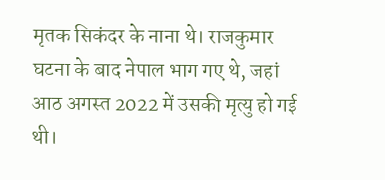मृतक सिकंदर के नाना थे। राजकुमार घटना के बाद नेपाल भाग गए थे, जहां आठ अगस्त 2022 में उसकी मृत्यु हो गई थी।